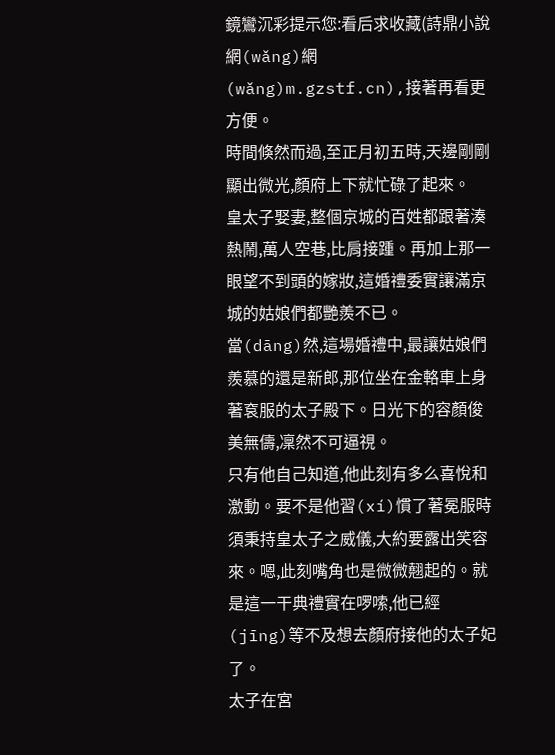鏡鸞沉彩提示您:看后求收藏(詩鼎小說網(wǎng)網(wǎng)m.gzstf.cn),接著再看更方便。
時間倏然而過,至正月初五時,天邊剛剛顯出微光,顏府上下就忙碌了起來。
皇太子娶妻,整個京城的百姓都跟著湊熱鬧,萬人空巷,比肩接踵。再加上那一眼望不到頭的嫁妝,這婚禮委實讓滿京城的姑娘們都艷羨不已。
當(dāng)然,這場婚禮中,最讓姑娘們羨慕的還是新郎,那位坐在金輅車上身著袞服的太子殿下。日光下的容顏俊美無儔,凜然不可逼視。
只有他自己知道,他此刻有多么喜悅和激動。要不是他習(xí)慣了著冕服時須秉持皇太子之威儀,大約要露出笑容來。嗯,此刻嘴角也是微微翹起的。就是這一干典禮實在啰嗦,他已經(jīng)等不及想去顏府接他的太子妃了。
太子在宮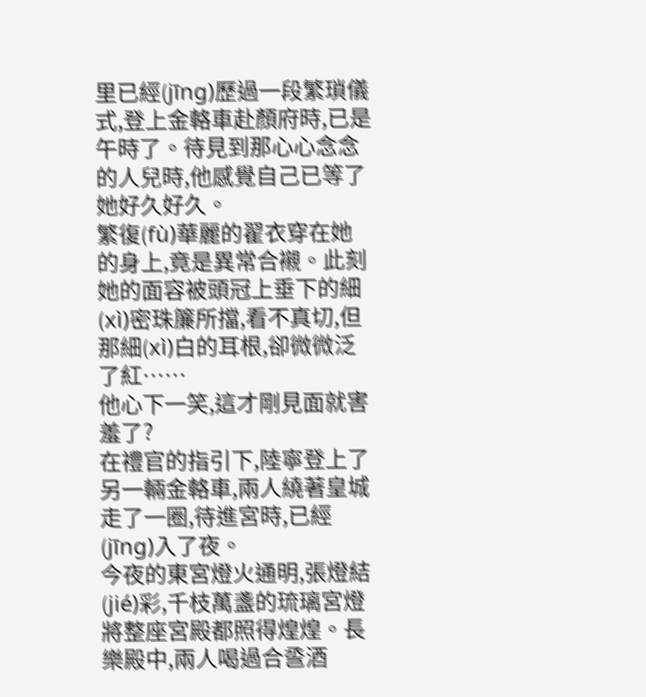里已經(jīng)歷過一段繁瑣儀式,登上金輅車赴顏府時,已是午時了。待見到那心心念念的人兒時,他感覺自己已等了她好久好久。
繁復(fù)華麗的翟衣穿在她的身上,竟是異常合襯。此刻她的面容被頭冠上垂下的細(xì)密珠簾所擋,看不真切,但那細(xì)白的耳根,卻微微泛了紅……
他心下一笑,這才剛見面就害羞了?
在禮官的指引下,陸寧登上了另一輛金輅車,兩人繞著皇城走了一圈,待進宮時,已經(jīng)入了夜。
今夜的東宮燈火通明,張燈結(jié)彩,千枝萬盞的琉璃宮燈將整座宮殿都照得煌煌。長樂殿中,兩人喝過合巹酒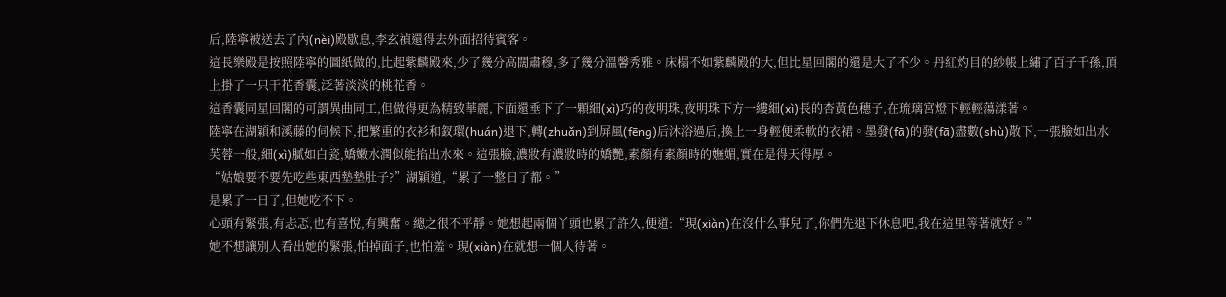后,陸寧被送去了內(nèi)殿歇息,李玄禎還得去外面招待賓客。
這長樂殿是按照陸寧的圖紙做的,比起紫麟殿來,少了幾分高闊肅穆,多了幾分溫馨秀雅。床榻不如紫麟殿的大,但比星回閣的還是大了不少。丹紅灼目的紗帳上繡了百子千孫,頂上掛了一只干花香囊,泛著淡淡的桃花香。
這香囊同星回閣的可謂異曲同工,但做得更為精致華麗,下面還垂下了一顆細(xì)巧的夜明珠,夜明珠下方一縷細(xì)長的杏黃色穗子,在琉璃宮燈下輕輕蕩漾著。
陸寧在湖穎和溪藤的伺候下,把繁重的衣衫和釵環(huán)退下,轉(zhuǎn)到屏風(fēng)后沐浴過后,換上一身輕便柔軟的衣裙。墨發(fā)的發(fā)盡數(shù)散下,一張臉如出水芙蓉一般,細(xì)膩如白瓷,嬌嫩水潤似能掐出水來。這張臉,濃妝有濃妝時的嬌艷,素顏有素顏時的嫵媚,實在是得天得厚。
“姑娘要不要先吃些東西墊墊肚子?”湖穎道,“累了一整日了都。”
是累了一日了,但她吃不下。
心頭有緊張,有忐忑,也有喜悅,有興奮。總之很不平靜。她想起兩個丫頭也累了許久,便道:“現(xiàn)在沒什么事兒了,你們先退下休息吧,我在這里等著就好。”
她不想讓別人看出她的緊張,怕掉面子,也怕羞。現(xiàn)在就想一個人待著。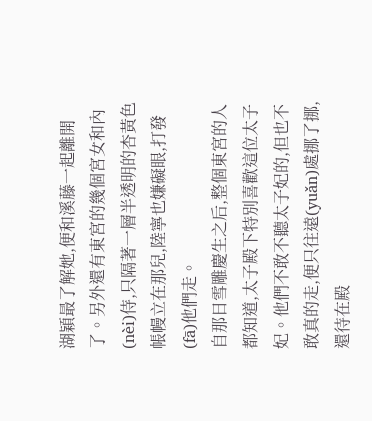湖穎最了解她,便和溪藤一起離開了。另外還有東宮的幾個宮女和內(nèi)侍,只隔著一層半透明的杏黃色帳幔立在那兒,陸寧也嫌礙眼,打發(fā)他們走。
自那日雪雕慶生之后,整個東宮的人都知道,太子殿下特別喜歡這位太子妃。他們不敢不聽太子妃的,但也不敢真的走,便只往遠(yuǎn)處挪了挪,還待在殿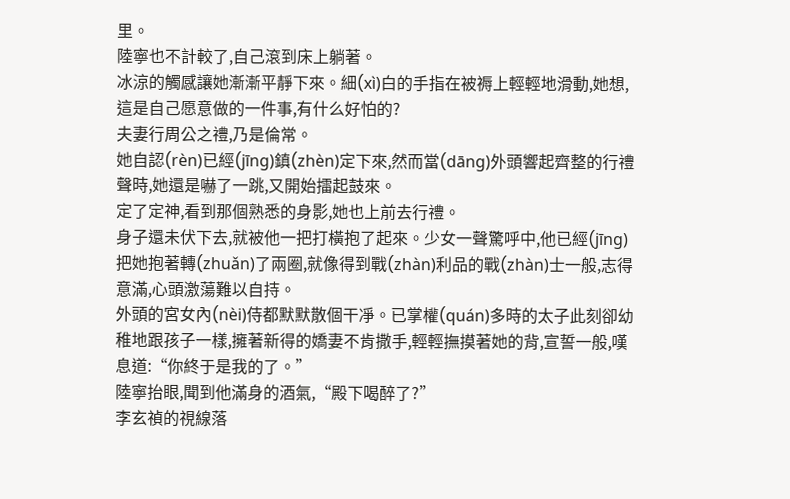里。
陸寧也不計較了,自己滾到床上躺著。
冰涼的觸感讓她漸漸平靜下來。細(xì)白的手指在被褥上輕輕地滑動,她想,這是自己愿意做的一件事,有什么好怕的?
夫妻行周公之禮,乃是倫常。
她自認(rèn)已經(jīng)鎮(zhèn)定下來,然而當(dāng)外頭響起齊整的行禮聲時,她還是嚇了一跳,又開始擂起鼓來。
定了定神,看到那個熟悉的身影,她也上前去行禮。
身子還未伏下去,就被他一把打橫抱了起來。少女一聲驚呼中,他已經(jīng)把她抱著轉(zhuǎn)了兩圈,就像得到戰(zhàn)利品的戰(zhàn)士一般,志得意滿,心頭激蕩難以自持。
外頭的宮女內(nèi)侍都默默散個干凈。已掌權(quán)多時的太子此刻卻幼稚地跟孩子一樣,擁著新得的嬌妻不肯撒手,輕輕撫摸著她的背,宣誓一般,嘆息道:“你終于是我的了。”
陸寧抬眼,聞到他滿身的酒氣,“殿下喝醉了?”
李玄禎的視線落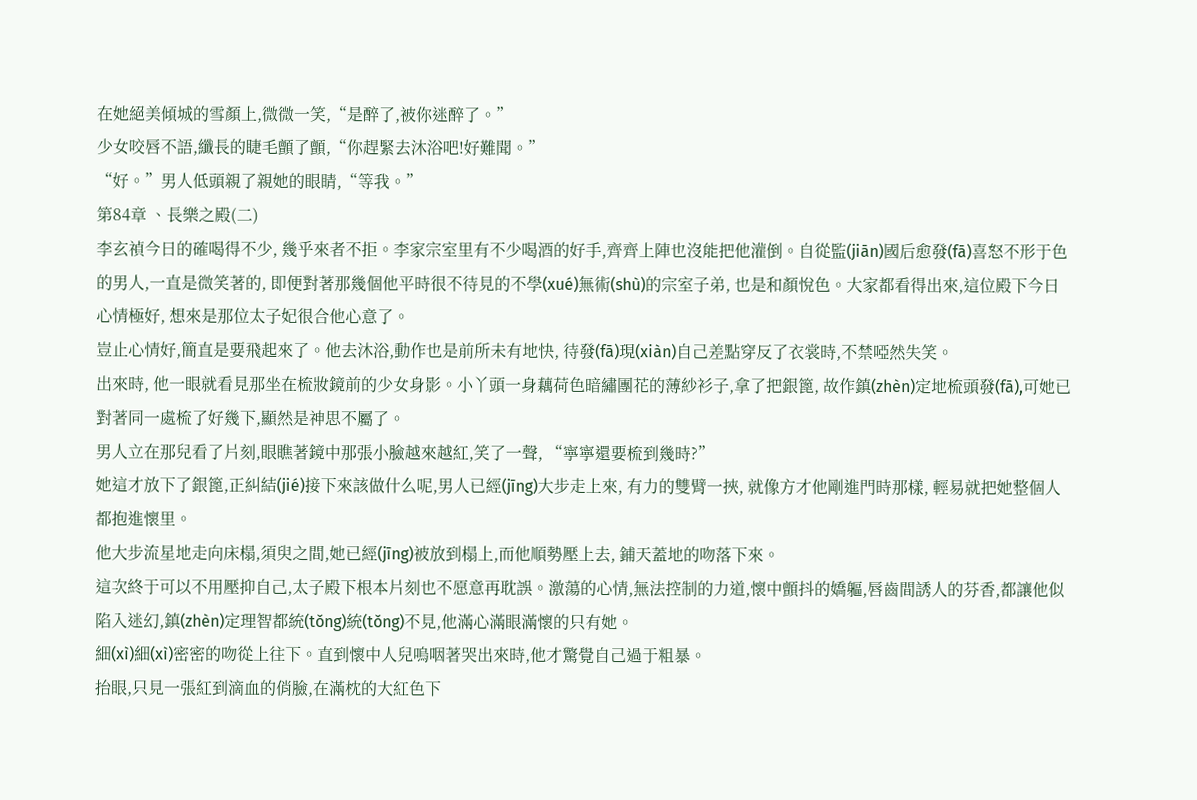在她絕美傾城的雪顏上,微微一笑,“是醉了,被你迷醉了。”
少女咬唇不語,纖長的睫毛顫了顫,“你趕緊去沐浴吧!好難聞。”
“好。”男人低頭親了親她的眼睛,“等我。”
第84章 、長樂之殿(二)
李玄禎今日的確喝得不少, 幾乎來者不拒。李家宗室里有不少喝酒的好手,齊齊上陣也沒能把他灌倒。自從監(jiān)國后愈發(fā)喜怒不形于色的男人,一直是微笑著的, 即便對著那幾個他平時很不待見的不學(xué)無術(shù)的宗室子弟, 也是和顏悅色。大家都看得出來,這位殿下今日心情極好, 想來是那位太子妃很合他心意了。
豈止心情好,簡直是要飛起來了。他去沐浴,動作也是前所未有地快, 待發(fā)現(xiàn)自己差點穿反了衣裳時,不禁啞然失笑。
出來時, 他一眼就看見那坐在梳妝鏡前的少女身影。小丫頭一身藕荷色暗繡團花的薄紗衫子,拿了把銀篦, 故作鎮(zhèn)定地梳頭發(fā),可她已對著同一處梳了好幾下,顯然是神思不屬了。
男人立在那兒看了片刻,眼瞧著鏡中那張小臉越來越紅,笑了一聲, “寧寧還要梳到幾時?”
她這才放下了銀篦,正糾結(jié)接下來該做什么呢,男人已經(jīng)大步走上來, 有力的雙臂一挾, 就像方才他剛進門時那樣, 輕易就把她整個人都抱進懷里。
他大步流星地走向床榻,須臾之間,她已經(jīng)被放到榻上,而他順勢壓上去, 鋪天蓋地的吻落下來。
這次終于可以不用壓抑自己,太子殿下根本片刻也不愿意再耽誤。激蕩的心情,無法控制的力道,懷中顫抖的嬌軀,唇齒間誘人的芬香,都讓他似陷入迷幻,鎮(zhèn)定理智都統(tǒng)統(tǒng)不見,他滿心滿眼滿懷的只有她。
細(xì)細(xì)密密的吻從上往下。直到懷中人兒嗚咽著哭出來時,他才驚覺自己過于粗暴。
抬眼,只見一張紅到滴血的俏臉,在滿枕的大紅色下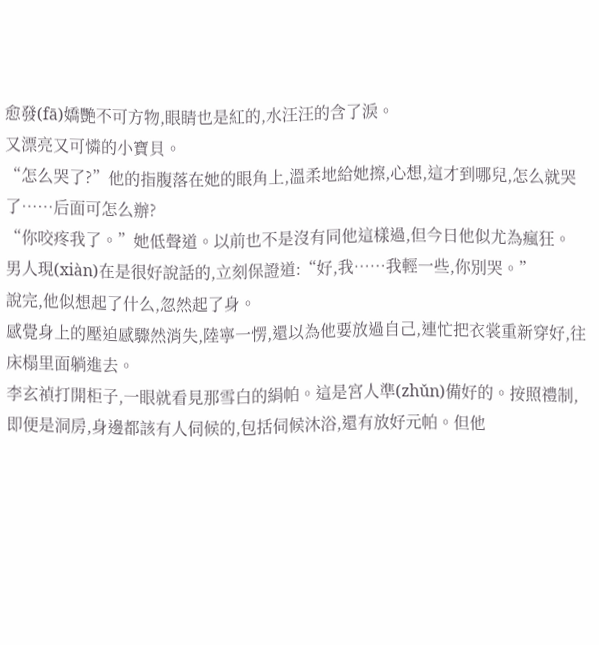愈發(fā)嬌艷不可方物,眼睛也是紅的,水汪汪的含了淚。
又漂亮又可憐的小寶貝。
“怎么哭了?”他的指腹落在她的眼角上,溫柔地給她擦,心想,這才到哪兒,怎么就哭了……后面可怎么辦?
“你咬疼我了。”她低聲道。以前也不是沒有同他這樣過,但今日他似尤為瘋狂。
男人現(xiàn)在是很好說話的,立刻保證道:“好,我……我輕一些,你別哭。”
說完,他似想起了什么,忽然起了身。
感覺身上的壓迫感驟然消失,陸寧一愣,還以為他要放過自己,連忙把衣裳重新穿好,往床榻里面躺進去。
李玄禎打開柜子,一眼就看見那雪白的絹帕。這是宮人準(zhǔn)備好的。按照禮制,即便是洞房,身邊都該有人伺候的,包括伺候沐浴,還有放好元帕。但他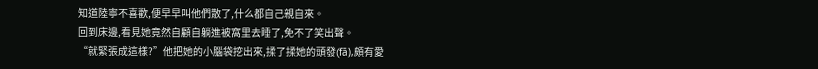知道陸寧不喜歡,便早早叫他們散了,什么都自己親自來。
回到床邊,看見她竟然自顧自躺進被窩里去睡了,免不了笑出聲。
“就緊張成這樣?”他把她的小腦袋挖出來,揉了揉她的頭發(fā),頗有愛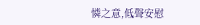憐之意,低聲安慰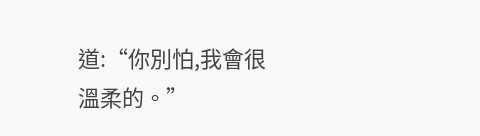道:“你別怕,我會很溫柔的。”